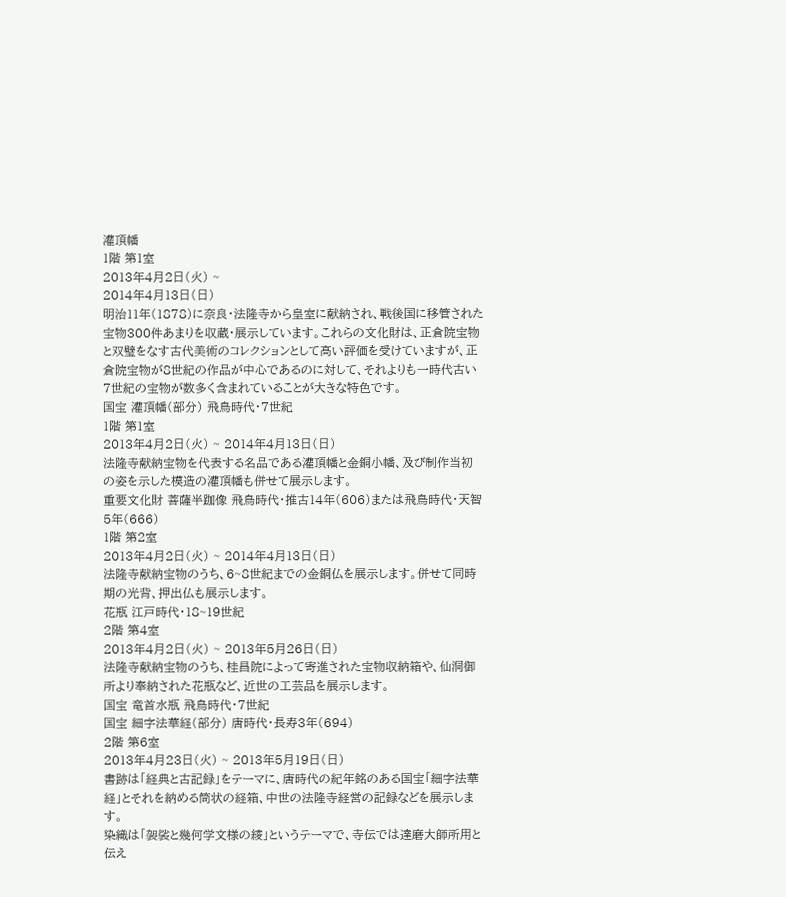灌頂幡
1階 第1室
2013年4月2日(火) ~
2014年4月13日(日)
明治11年(1878)に奈良・法隆寺から皇室に献納され、戦後国に移管された宝物300件あまりを収蔵・展示しています。これらの文化財は、正倉院宝物と双璧をなす古代美術のコレクションとして高い評価を受けていますが、正倉院宝物が8世紀の作品が中心であるのに対して、それよりも一時代古い7世紀の宝物が数多く含まれていることが大きな特色です。
国宝 灌頂幡(部分) 飛鳥時代・7世紀
1階 第1室
2013年4月2日(火) ~ 2014年4月13日(日)
法隆寺献納宝物を代表する名品である灌頂幡と金銅小幡、及び制作当初の姿を示した模造の灌頂幡も併せて展示します。
重要文化財 菩薩半跏像 飛鳥時代・推古14年(606)または飛鳥時代・天智5年(666)
1階 第2室
2013年4月2日(火) ~ 2014年4月13日(日)
法隆寺献納宝物のうち、6~8世紀までの金銅仏を展示します。併せて同時期の光背、押出仏も展示します。
花瓶 江戸時代・18~19世紀
2階 第4室
2013年4月2日(火) ~ 2013年5月26日(日)
法隆寺献納宝物のうち、桂昌院によって寄進された宝物収納箱や、仙洞御所より奉納された花瓶など、近世の工芸品を展示します。
国宝 竜首水瓶 飛鳥時代・7世紀
国宝 細字法華経(部分) 唐時代・長寿3年(694)
2階 第6室
2013年4月23日(火) ~ 2013年5月19日(日)
書跡は「経典と古記録」をテーマに、唐時代の紀年銘のある国宝「細字法華経」とそれを納める筒状の経箱、中世の法隆寺経営の記録などを展示します。
染織は「袈裟と幾何学文様の綾」というテーマで、寺伝では達磨大師所用と伝え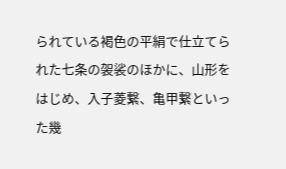られている褐色の平絹で仕立てられた七条の袈裟のほかに、山形をはじめ、入子菱繋、亀甲繋といった幾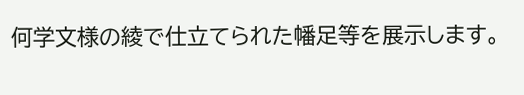何学文様の綾で仕立てられた幡足等を展示します。